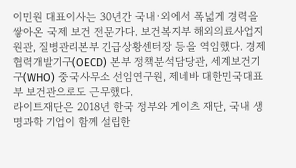이민원 대표이사는 30년간 국내·외에서 폭넓게 경력을 쌓아온 국제 보건 전문가다. 보건복지부 해외의료사업지원관, 질병관리본부 긴급상황센터장 등을 역임했다. 경제협력개발기구(OECD) 본부 정책분석담당관, 세계보건기구(WHO) 중국사무소 선임연구원, 제네바 대한민국대표부 보건관으로도 근무했다.
라이트재단은 2018년 한국 정부와 게이츠 재단, 국내 생명과학 기업이 함께 설립한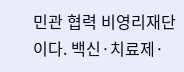민관 협력 비영리재단이다. 백신·치료제·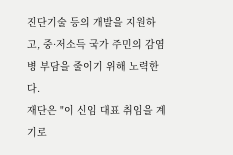진단기술 등의 개발을 지원하고, 중·저소득 국가 주민의 감염병 부담을 줄이기 위해 노력한다.
재단은 "이 신임 대표 취임을 계기로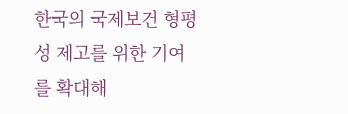한국의 국제보건 형평성 제고를 위한 기여를 확대해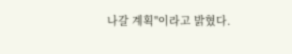나갈 계획"이라고 밝혔다.